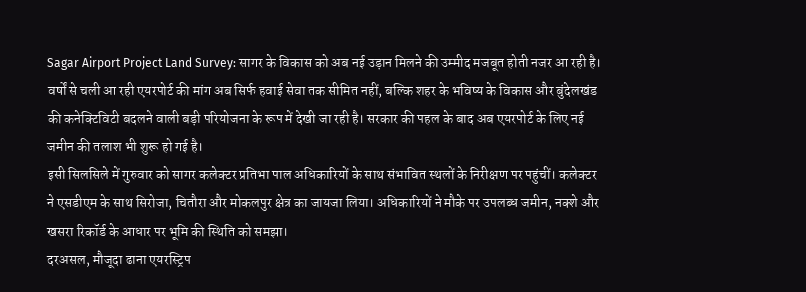Sagar Airport Project Land Survey: सागर के विकास को अब नई उड़ान मिलने की उम्मीद मजबूत होती नजर आ रही है। वर्षों से चली आ रही एयरपोर्ट की मांग अब सिर्फ हवाई सेवा तक सीमित नहीं, बल्कि शहर के भविष्य के विकास और बुंदेलखंड की कनेक्टिविटी बदलने वाली बड़ी परियोजना के रूप में देखी जा रही है। सरकार की पहल के बाद अब एयरपोर्ट के लिए नई जमीन की तलाश भी शुरू हो गई है।
इसी सिलसिले में गुरुवार को सागर कलेक्टर प्रतिभा पाल अधिकारियों के साथ संभावित स्थलों के निरीक्षण पर पहुंचीं। कलेक्टर ने एसडीएम के साथ सिरोजा, चितौरा और मोकलपुर क्षेत्र का जायजा लिया। अधिकारियों ने मौके पर उपलब्ध जमीन, नक्शे और खसरा रिकॉर्ड के आधार पर भूमि की स्थिति को समझा।
दरअसल, मौजूदा ढाना एयरस्ट्रिप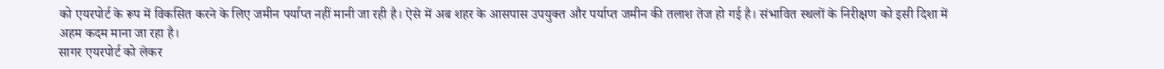को एयरपोर्ट के रूप में विकसित करने के लिए जमीन पर्याप्त नहीं मानी जा रही है। ऐसे में अब शहर के आसपास उपयुक्त और पर्याप्त जमीन की तलाश तेज हो गई है। संभावित स्थलों के निरीक्षण को इसी दिशा में अहम कदम माना जा रहा है।
सागर एयरपोर्ट को लेकर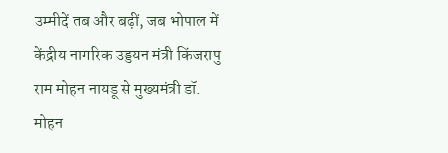उम्मीदें तब और बढ़ीं, जब भोपाल में केंद्रीय नागरिक उड्डयन मंत्री किंजरापु राम मोहन नायडू से मुख्यमंत्री डॉ. मोहन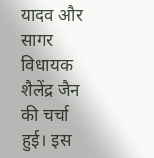यादव और सागर विधायक शैलेंद्र जैन की चर्चा हुई। इस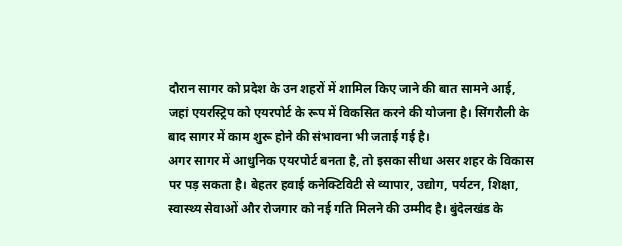दौरान सागर को प्रदेश के उन शहरों में शामिल किए जाने की बात सामने आई, जहां एयरस्ट्रिप को एयरपोर्ट के रूप में विकसित करने की योजना है। सिंगरौली के बाद सागर में काम शुरू होने की संभावना भी जताई गई है।
अगर सागर में आधुनिक एयरपोर्ट बनता है, तो इसका सीधा असर शहर के विकास पर पड़ सकता है। बेहतर हवाई कनेक्टिविटी से व्यापार, उद्योग, पर्यटन, शिक्षा, स्वास्थ्य सेवाओं और रोजगार को नई गति मिलने की उम्मीद है। बुंदेलखंड के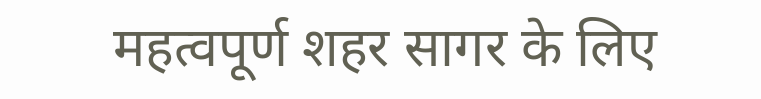महत्वपूर्ण शहर सागर के लिए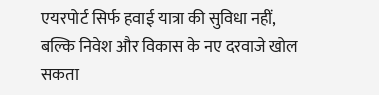एयरपोर्ट सिर्फ हवाई यात्रा की सुविधा नहीं, बल्कि निवेश और विकास के नए दरवाजे खोल सकता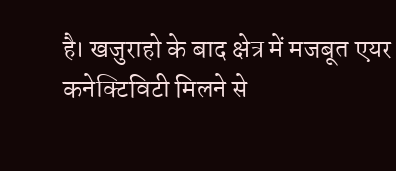है। खजुराहो के बाद क्षेत्र में मजबूत एयर कनेक्टिविटी मिलने से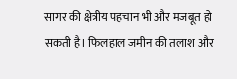सागर की क्षेत्रीय पहचान भी और मजबूत हो सकती है। फिलहाल जमीन की तलाश और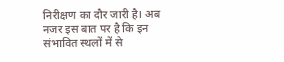निरीक्षण का दौर जारी है। अब नजर इस बात पर है कि इन संभावित स्थलों में से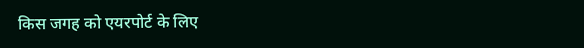किस जगह को एयरपोर्ट के लिए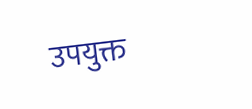उपयुक्त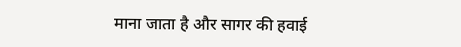माना जाता है और सागर की हवाई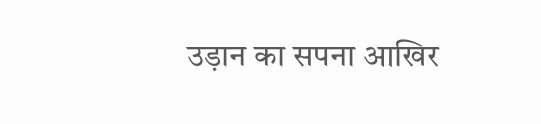उड़ान का सपना आखिर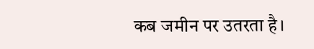कब जमीन पर उतरता है।